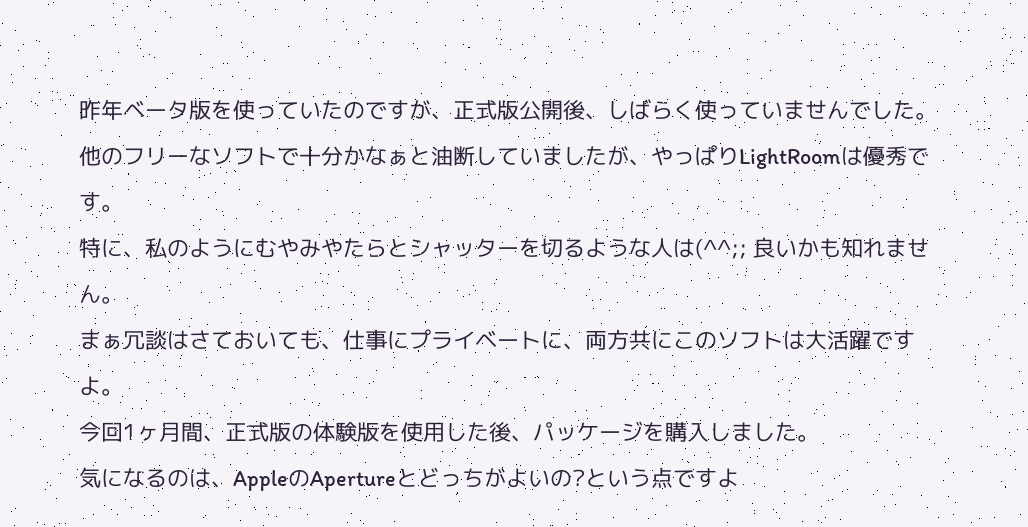昨年ベータ版を使っていたのですが、正式版公開後、しばらく使っていませんでした。
他のフリーなソフトで十分かなぁと油断していましたが、やっぱりLightRoomは優秀です。
特に、私のようにむやみやたらとシャッターを切るような人は(^^;; 良いかも知れません。
まぁ冗談はさておいても、仕事にプライベートに、両方共にこのソフトは大活躍ですよ。
今回1ヶ月間、正式版の体験版を使用した後、パッケージを購入しました。
気になるのは、AppleのApertureとどっちがよいの?という点ですよ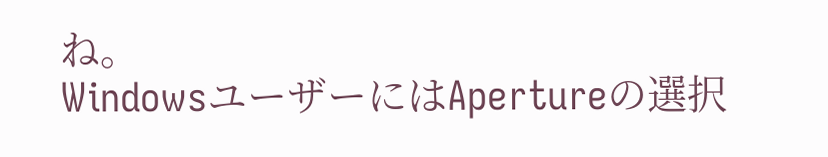ね。
WindowsユーザーにはApertureの選択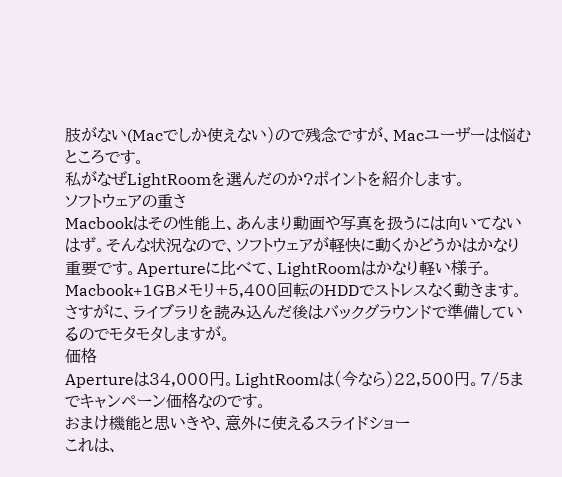肢がない(Macでしか使えない)ので残念ですが、Macユーザーは悩むところです。
私がなぜLightRoomを選んだのか?ポイントを紹介します。
ソフトウェアの重さ
Macbookはその性能上、あんまり動画や写真を扱うには向いてないはず。そんな状況なので、ソフトウェアが軽快に動くかどうかはかなり重要です。Apertureに比べて、LightRoomはかなり軽い様子。Macbook+1GBメモリ+5,400回転のHDDでストレスなく動きます。
さすがに、ライブラリを読み込んだ後はバックグラウンドで準備しているのでモタモタしますが。
価格
Apertureは34,000円。LightRoomは(今なら)22,500円。7/5までキャンペーン価格なのです。
おまけ機能と思いきや、意外に使えるスライドショー
これは、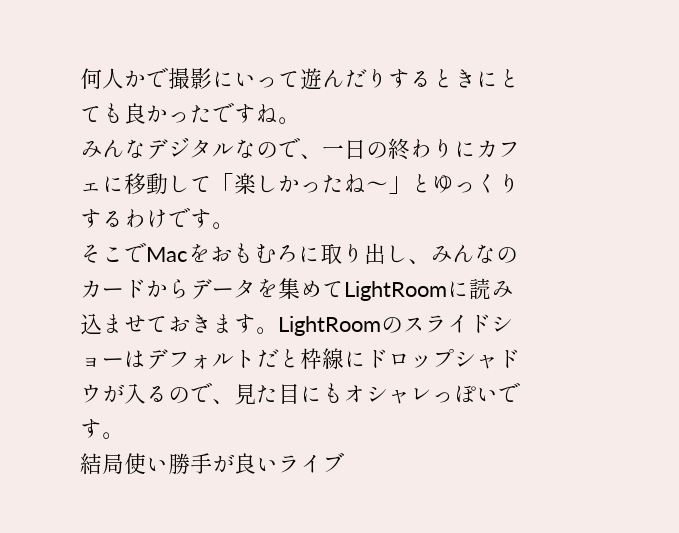何人かで撮影にいって遊んだりするときにとても良かったですね。
みんなデジタルなので、一日の終わりにカフェに移動して「楽しかったね〜」とゆっくりするわけです。
そこでMacをおもむろに取り出し、みんなのカードからデータを集めてLightRoomに読み込ませておきます。LightRoomのスライドショーはデフォルトだと枠線にドロップシャドウが入るので、見た目にもオシャレっぽいです。
結局使い勝手が良いライブ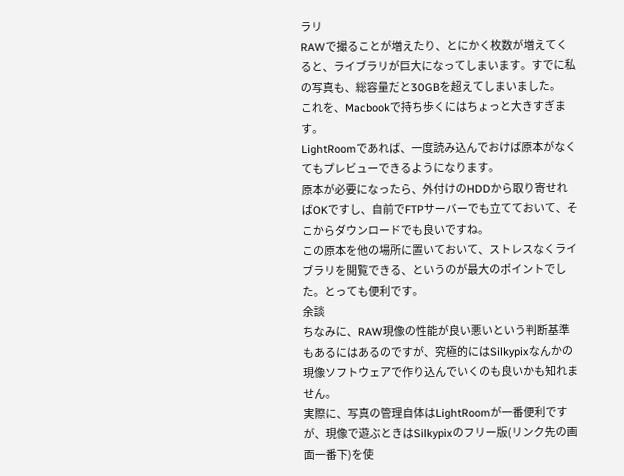ラリ
RAWで撮ることが増えたり、とにかく枚数が増えてくると、ライブラリが巨大になってしまいます。すでに私の写真も、総容量だと30GBを超えてしまいました。
これを、Macbookで持ち歩くにはちょっと大きすぎます。
LightRoomであれば、一度読み込んでおけば原本がなくてもプレビューできるようになります。
原本が必要になったら、外付けのHDDから取り寄せればOKですし、自前でFTPサーバーでも立てておいて、そこからダウンロードでも良いですね。
この原本を他の場所に置いておいて、ストレスなくライブラリを閲覧できる、というのが最大のポイントでした。とっても便利です。
余談
ちなみに、RAW現像の性能が良い悪いという判断基準もあるにはあるのですが、究極的にはSilkypixなんかの現像ソフトウェアで作り込んでいくのも良いかも知れません。
実際に、写真の管理自体はLightRoomが一番便利ですが、現像で遊ぶときはSilkypixのフリー版(リンク先の画面一番下)を使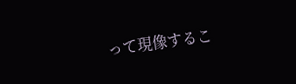って現像するこ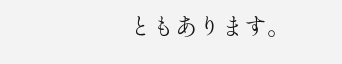ともあります。